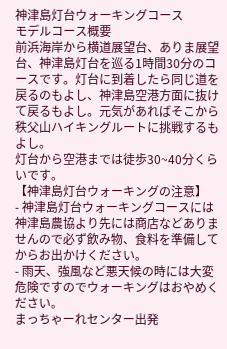神津島灯台ウォーキングコース
モデルコース概要
前浜海岸から横道展望台、ありま展望台、神津島灯台を巡る1時間30分のコースです。灯台に到着したら同じ道を戻るのもよし、神津島空港方面に抜けて戻るもよし。元気があればそこから秩父山ハイキングルートに挑戦するもよし。
灯台から空港までは徒歩30~40分くらいです。
【神津島灯台ウォーキングの注意】
- 神津島灯台ウォーキングコースには神津島農協より先には商店などありませんので必ず飲み物、食料を準備してからお出かけください。
- 雨天、強風など悪天候の時には大変危険ですのでウォーキングはおやめください。
まっちゃーれセンター出発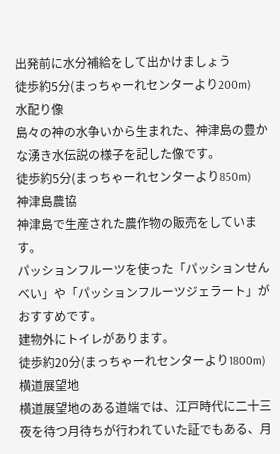出発前に水分補給をして出かけましょう
徒歩約5分(まっちゃーれセンターより200m)
水配り像
島々の神の水争いから生まれた、神津島の豊かな湧き水伝説の様子を記した像です。
徒歩約5分(まっちゃーれセンターより850m)
神津島農協
神津島で生産された農作物の販売をしています。
パッションフルーツを使った「パッションせんべい」や「パッションフルーツジェラート」がおすすめです。
建物外にトイレがあります。
徒歩約20分(まっちゃーれセンターより1800m)
横道展望地
横道展望地のある道端では、江戸時代に二十三夜を待つ月待ちが行われていた証でもある、月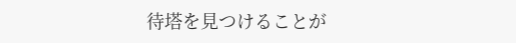待塔を見つけることが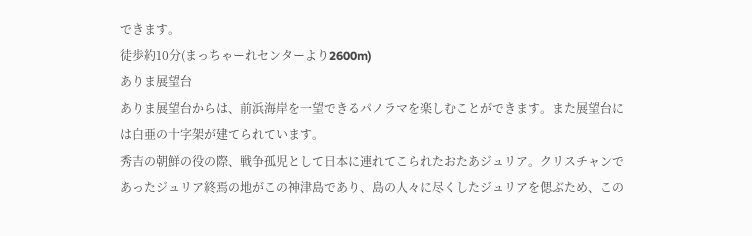できます。
徒歩約10分(まっちゃーれセンターより2600m)
ありま展望台
ありま展望台からは、前浜海岸を一望できるパノラマを楽しむことができます。また展望台には白亜の十字架が建てられています。
秀吉の朝鮮の役の際、戦争孤児として日本に連れてこられたおたあジュリア。クリスチャンであったジュリア終焉の地がこの神津島であり、島の人々に尽くしたジュリアを偲ぶため、この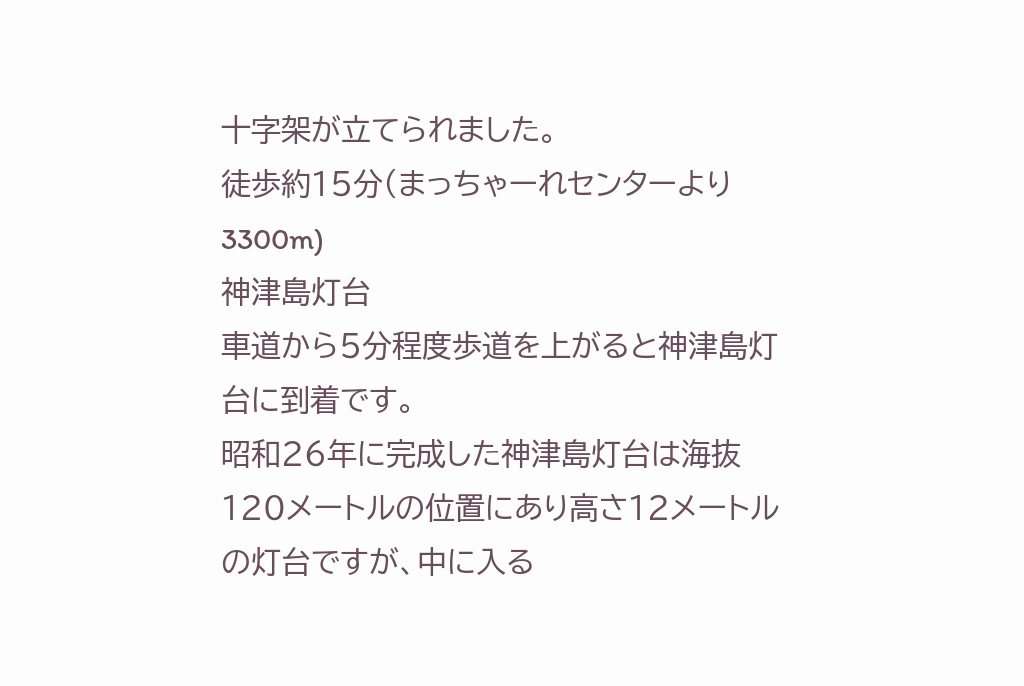十字架が立てられました。
徒歩約15分(まっちゃーれセンターより3300m)
神津島灯台
車道から5分程度歩道を上がると神津島灯台に到着です。
昭和26年に完成した神津島灯台は海抜120メートルの位置にあり高さ12メートルの灯台ですが、中に入る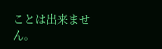ことは出来ません。